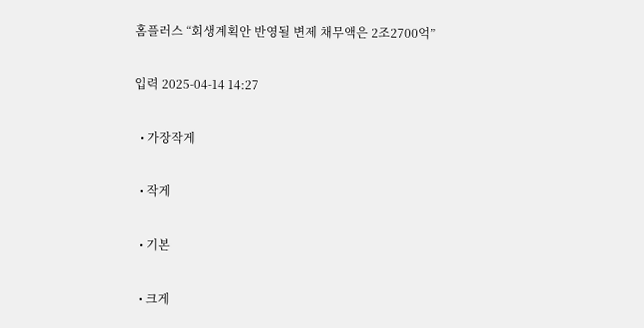홈플러스 “회생계획안 반영될 변제 채무액은 2조2700억”

입력 2025-04-14 14:27

  • 가장작게

  • 작게

  • 기본

  • 크게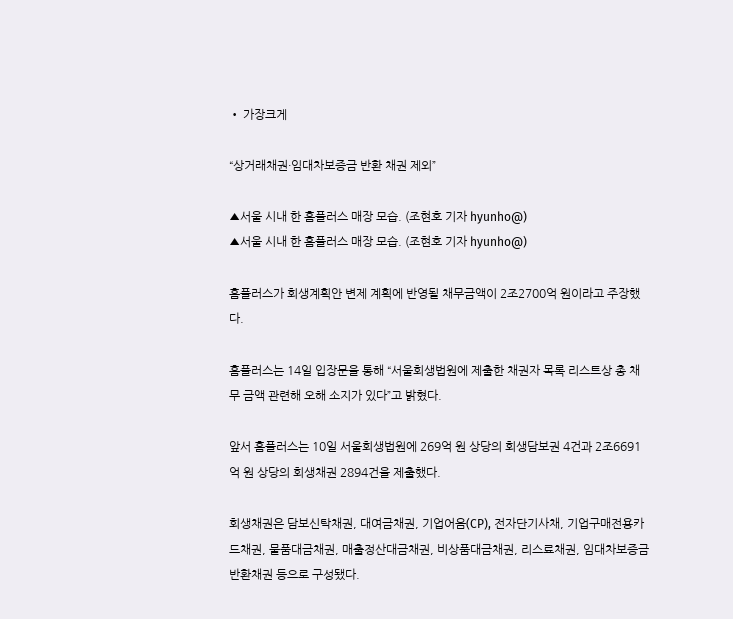• 가장크게

“상거래채권·임대차보증금 반환 채권 제외”

▲서울 시내 한 홈플러스 매장 모습. (조현호 기자 hyunho@)
▲서울 시내 한 홈플러스 매장 모습. (조현호 기자 hyunho@)

홈플러스가 회생계획안 변제 계획에 반영될 채무금액이 2조2700억 원이라고 주장했다.

홈플러스는 14일 입장문을 통해 “서울회생법원에 제출한 채권자 목록 리스트상 총 채무 금액 관련해 오해 소지가 있다”고 밝혔다.

앞서 홈플러스는 10일 서울회생법원에 269억 원 상당의 회생담보권 4건과 2조6691억 원 상당의 회생채권 2894건을 제출했다.

회생채권은 담보신탁채권, 대여금채권, 기업어음(CP), 전자단기사채, 기업구매전용카드채권, 물품대금채권, 매출정산대금채권, 비상품대금채권, 리스료채권, 임대차보증금반환채권 등으로 구성됐다.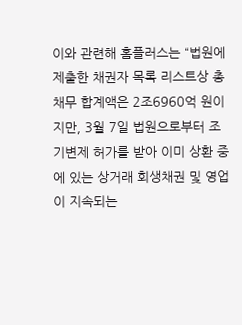이와 관련해 홈플러스는 “법원에 제출한 채권자 목록 리스트상 총 채무 합계액은 2조6960억 원이지만, 3월 7일 법원으로부터 조기변제 허가를 받아 이미 상환 중에 있는 상거래 회생채권 및 영업이 지속되는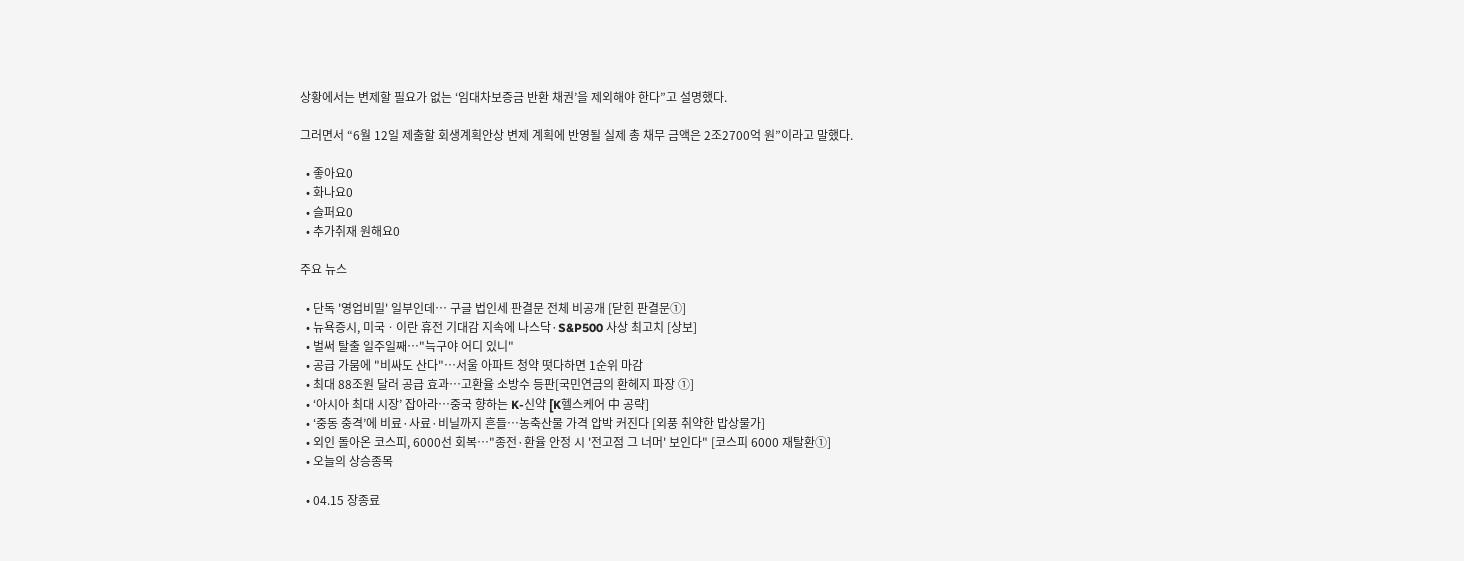상황에서는 변제할 필요가 없는 ‘임대차보증금 반환 채권’을 제외해야 한다”고 설명했다.

그러면서 “6월 12일 제출할 회생계획안상 변제 계획에 반영될 실제 총 채무 금액은 2조2700억 원”이라고 말했다.

  • 좋아요0
  • 화나요0
  • 슬퍼요0
  • 추가취재 원해요0

주요 뉴스

  • 단독 '영업비밀' 일부인데… 구글 법인세 판결문 전체 비공개 [닫힌 판결문①]
  • 뉴욕증시, 미국ㆍ이란 휴전 기대감 지속에 나스닥·S&P500 사상 최고치 [상보]
  • 벌써 탈출 일주일째…"늑구야 어디 있니"
  • 공급 가뭄에 "비싸도 산다"⋯서울 아파트 청약 떳다하면 1순위 마감
  • 최대 88조원 달러 공급 효과…고환율 소방수 등판[국민연금의 환헤지 파장 ①]
  • ‘아시아 최대 시장’ 잡아라…중국 향하는 K-신약 [K헬스케어 中 공략]
  • ‘중동 충격’에 비료·사료·비닐까지 흔들…농축산물 가격 압박 커진다 [외풍 취약한 밥상물가]
  • 외인 돌아온 코스피, 6000선 회복…"종전·환율 안정 시 '전고점 그 너머' 보인다" [코스피 6000 재탈환①]
  • 오늘의 상승종목

  • 04.15 장종료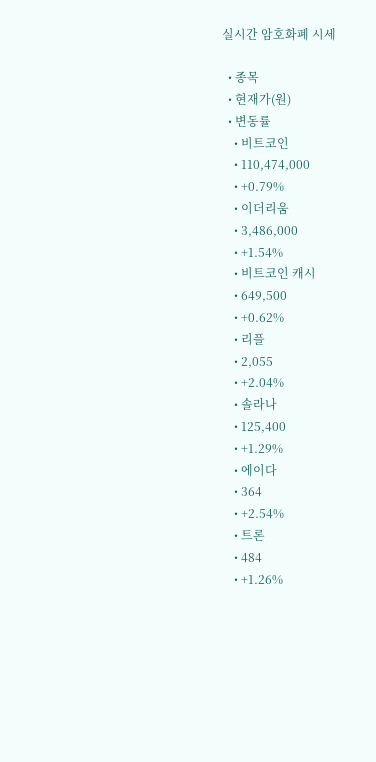실시간 암호화폐 시세

  • 종목
  • 현재가(원)
  • 변동률
    • 비트코인
    • 110,474,000
    • +0.79%
    • 이더리움
    • 3,486,000
    • +1.54%
    • 비트코인 캐시
    • 649,500
    • +0.62%
    • 리플
    • 2,055
    • +2.04%
    • 솔라나
    • 125,400
    • +1.29%
    • 에이다
    • 364
    • +2.54%
    • 트론
    • 484
    • +1.26%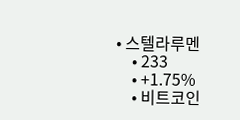• 스텔라루멘
    • 233
    • +1.75%
    • 비트코인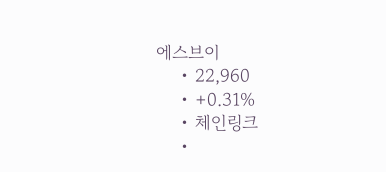에스브이
    • 22,960
    • +0.31%
    • 체인링크
    •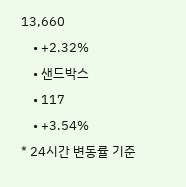13,660
    • +2.32%
    • 샌드박스
    • 117
    • +3.54%
* 24시간 변동률 기준